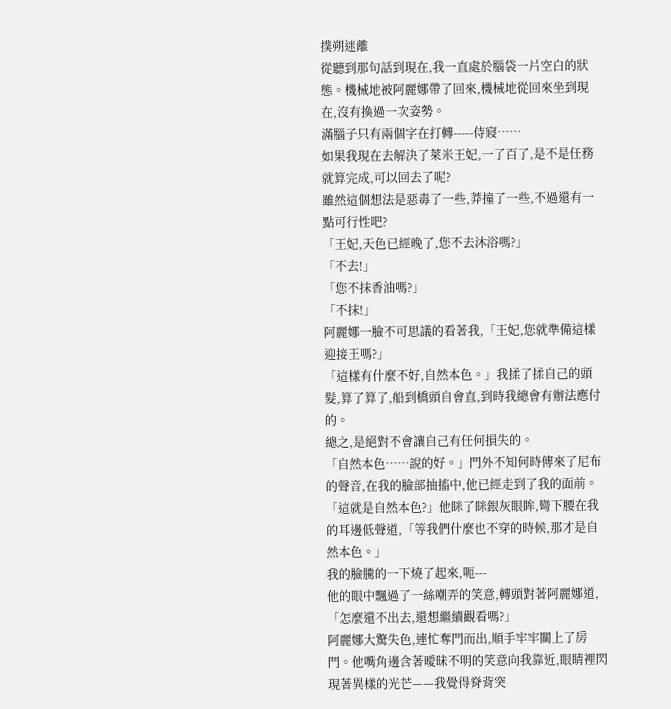撲朔迷離
從聽到那句話到現在,我一直處於腦袋一片空白的狀態。機械地被阿麗娜帶了回來,機械地從回來坐到現在,沒有換過一次姿勢。
滿腦子只有兩個字在打轉-----侍寢……
如果我現在去解決了萊米王妃,一了百了,是不是任務就算完成,可以回去了呢?
雖然這個想法是惡毒了一些,莽撞了一些,不過還有一點可行性吧?
「王妃,天色已經晚了,您不去沐浴嗎?」
「不去!」
「您不抹香油嗎?」
「不抹!」
阿麗娜一臉不可思議的看著我,「王妃,您就準備這樣迎接王嗎?」
「這樣有什麼不好,自然本色。」我揉了揉自己的頭髮,算了算了,船到橋頭自會直,到時我總會有辦法應付的。
總之,是絕對不會讓自己有任何損失的。
「自然本色……說的好。」門外不知何時傳來了尼布的聲音,在我的臉部抽搐中,他已經走到了我的面前。
「這就是自然本色?」他眯了眯銀灰眼眸,彎下腰在我的耳邊低聲道,「等我們什麼也不穿的時候,那才是自然本色。」
我的臉騰的一下燒了起來,呃---
他的眼中飄過了一絲嘲弄的笑意,轉頭對著阿麗娜道,「怎麼還不出去,還想繼續觀看嗎?」
阿麗娜大驚失色,連忙奪門而出,順手牢牢關上了房門。他嘴角邊含著曖昧不明的笑意向我靠近,眼睛裡閃現著異樣的光芒——我覺得脊背突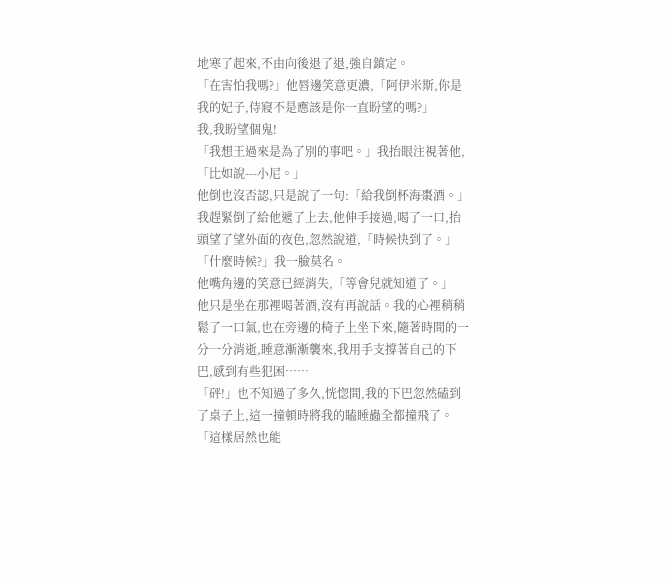地寒了起來,不由向後退了退,強自鎮定。
「在害怕我嗎?」他唇邊笑意更濃,「阿伊米斯,你是我的妃子,侍寢不是應該是你一直盼望的嗎?」
我,我盼望個鬼!
「我想王過來是為了別的事吧。」我抬眼注視著他,「比如說---小尼。」
他倒也沒否認,只是說了一句:「給我倒杯海棗酒。」
我趕緊倒了給他遞了上去,他伸手接過,喝了一口,抬頭望了望外面的夜色,忽然說道,「時候快到了。」
「什麼時候?」我一臉莫名。
他嘴角邊的笑意已經消失,「等會兒就知道了。」
他只是坐在那裡喝著酒,沒有再說話。我的心裡稍稍鬆了一口氣,也在旁邊的椅子上坐下來,隨著時間的一分一分消逝,睡意漸漸襲來,我用手支撐著自己的下巴,感到有些犯困……
「砰!」也不知過了多久,恍惚間,我的下巴忽然磕到了桌子上,這一撞頓時將我的瞌睡蟲全都撞飛了。
「這樣居然也能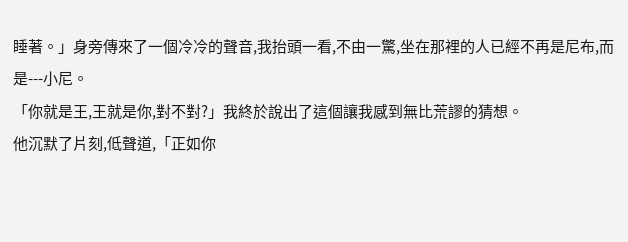睡著。」身旁傳來了一個冷冷的聲音,我抬頭一看,不由一驚,坐在那裡的人已經不再是尼布,而是---小尼。
「你就是王,王就是你,對不對?」我終於說出了這個讓我感到無比荒謬的猜想。
他沉默了片刻,低聲道,「正如你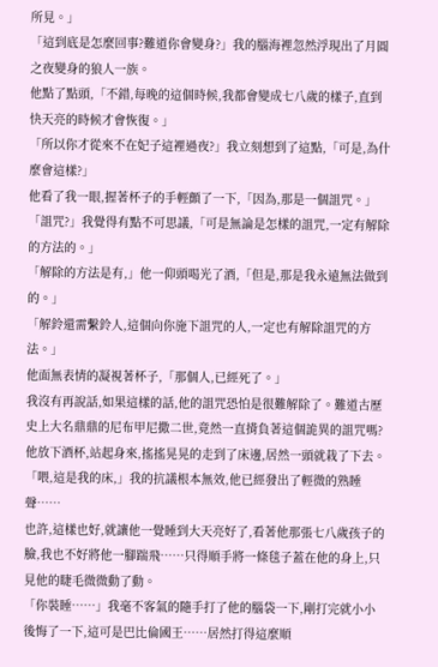所見。」
「這到底是怎麼回事?難道你會變身?」我的腦海裡忽然浮現出了月圓之夜變身的狼人一族。
他點了點頭,「不錯,每晚的這個時候,我都會變成七八歲的樣子,直到快天亮的時候才會恢復。」
「所以你才從來不在妃子這裡過夜?」我立刻想到了這點,「可是,為什麼會這樣?」
他看了我一眼,握著杯子的手輕顫了一下,「因為,那是一個詛咒。」
「詛咒?」我覺得有點不可思議,「可是無論是怎樣的詛咒,一定有解除的方法的。」
「解除的方法是有,」他一仰頭喝光了酒,「但是,那是我永遠無法做到的。」
「解鈴還需繫鈴人,這個向你施下詛咒的人,一定也有解除詛咒的方法。」
他面無表情的凝視著杯子,「那個人,已經死了。」
我沒有再說話,如果這樣的話,他的詛咒恐怕是很難解除了。難道古歷史上大名鼎鼎的尼布甲尼撒二世,竟然一直揹負著這個詭異的詛咒嗎?
他放下酒杯,站起身來,搖搖晃晃的走到了床邊,居然一頭就栽了下去。
「喂,這是我的床,」我的抗議根本無效,他已經發出了輕微的熟睡聲……
也許,這樣也好,就讓他一覺睡到大天亮好了,看著他那張七八歲孩子的臉,我也不好將他一腳踹飛……只得順手將一條毯子蓋在他的身上,只見他的睫毛微微動了動。
「你裝睡……」我毫不客氣的隨手打了他的腦袋一下,剛打完就小小後悔了一下,這可是巴比倫國王……居然打得這麼順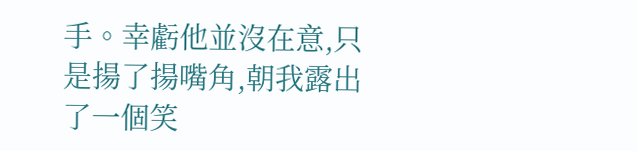手。幸虧他並沒在意,只是揚了揚嘴角,朝我露出了一個笑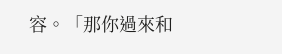容。「那你過來和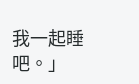我一起睡吧。」